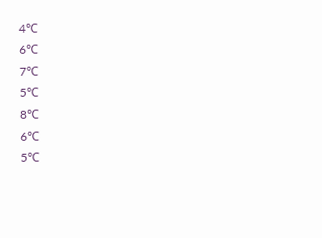4℃
6℃
7℃
5℃
8℃
6℃
5℃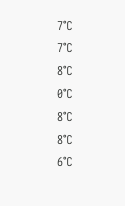7℃
7℃
8℃
0℃
8℃
8℃
6℃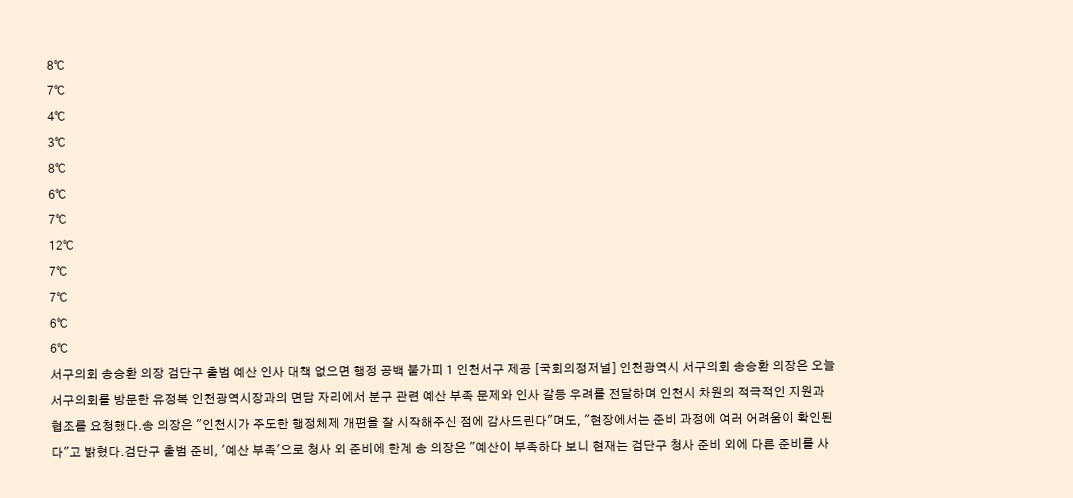8℃
7℃
4℃
3℃
8℃
6℃
7℃
12℃
7℃
7℃
6℃
6℃
서구의회 송승환 의장 검단구 출범 예산 인사 대책 없으면 행정 공백 불가피 1 인천서구 제공 [국회의정저널] 인천광역시 서구의회 송승환 의장은 오늘 서구의회를 방문한 유정복 인천광역시장과의 면담 자리에서 분구 관련 예산 부족 문제와 인사 갈등 우려를 전달하며 인천시 차원의 적극적인 지원과 협조를 요청했다.송 의장은 "인천시가 주도한 행정체제 개편을 잘 시작해주신 점에 감사드린다"며도, "현장에서는 준비 과정에 여러 어려움이 확인된다"고 밝혔다.검단구 출범 준비, '예산 부족'으로 청사 외 준비에 한계 송 의장은 "예산이 부족하다 보니 현재는 검단구 청사 준비 외에 다른 준비를 사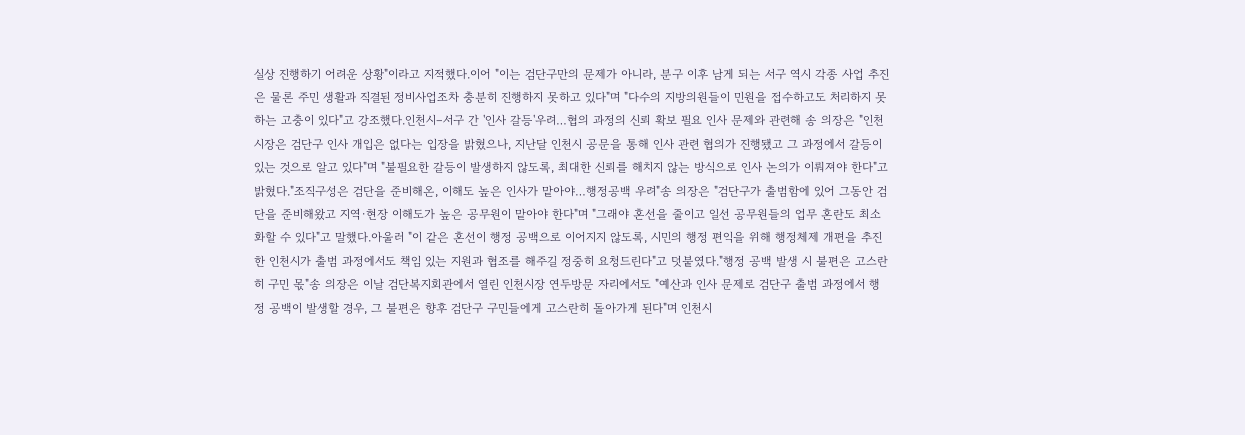실상 진행하기 어려운 상황"이라고 지적했다.이어 "이는 검단구만의 문제가 아니라, 분구 이후 남게 되는 서구 역시 각종 사업 추진은 물론 주민 생활과 직결된 정비사업조차 충분히 진행하지 못하고 있다"며 "다수의 지방의원들이 민원을 접수하고도 처리하지 못하는 고충이 있다"고 강조했다.인천시–서구 간 '인사 갈등'우려…협의 과정의 신뢰 확보 필요 인사 문제와 관련해 송 의장은 "인천시장은 검단구 인사 개입은 없다는 입장을 밝혔으나, 지난달 인천시 공문을 통해 인사 관련 협의가 진행됐고 그 과정에서 갈등이 있는 것으로 알고 있다"며 "불필요한 갈등이 발생하지 않도록, 최대한 신뢰를 해치지 않는 방식으로 인사 논의가 이뤄져야 한다"고 밝혔다."조직구성은 검단을 준비해온, 이해도 높은 인사가 맡아야…행정공백 우려"송 의장은 "검단구가 출범함에 있어 그동안 검단을 준비해왔고 지역·현장 이해도가 높은 공무원이 맡아야 한다"며 "그래야 혼선을 줄이고 일선 공무원들의 업무 혼란도 최소화할 수 있다"고 말했다.아울러 "이 같은 혼선이 행정 공백으로 이어지지 않도록, 시민의 행정 편익을 위해 행정체제 개편을 추진한 인천시가 출범 과정에서도 책임 있는 지원과 협조를 해주길 정중히 요청드린다"고 덧붙였다."행정 공백 발생 시 불편은 고스란히 구민 몫"송 의장은 이날 검단복지회관에서 열린 인천시장 연두방문 자리에서도 "예산과 인사 문제로 검단구 출범 과정에서 행정 공백이 발생할 경우, 그 불편은 향후 검단구 구민들에게 고스란히 돌아가게 된다"며 인천시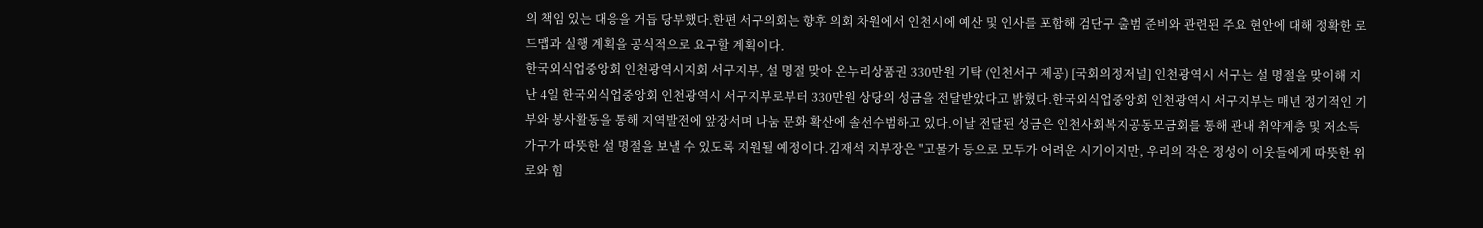의 책임 있는 대응을 거듭 당부했다.한편 서구의회는 향후 의회 차원에서 인천시에 예산 및 인사를 포함해 검단구 출범 준비와 관련된 주요 현안에 대해 정확한 로드맵과 실행 계획을 공식적으로 요구할 계획이다.
한국외식업중앙회 인천광역시지회 서구지부, 설 명절 맞아 온누리상품권 330만원 기탁 (인천서구 제공) [국회의정저널] 인천광역시 서구는 설 명절을 맞이해 지난 4일 한국외식업중앙회 인천광역시 서구지부로부터 330만원 상당의 성금을 전달받았다고 밝혔다.한국외식업중앙회 인천광역시 서구지부는 매년 정기적인 기부와 봉사활동을 통해 지역발전에 앞장서며 나눔 문화 확산에 솔선수범하고 있다.이날 전달된 성금은 인천사회복지공동모금회를 통해 관내 취약계층 및 저소득 가구가 따뜻한 설 명절을 보낼 수 있도록 지원될 예정이다.김재석 지부장은 "고물가 등으로 모두가 어려운 시기이지만, 우리의 작은 정성이 이웃들에게 따뜻한 위로와 힘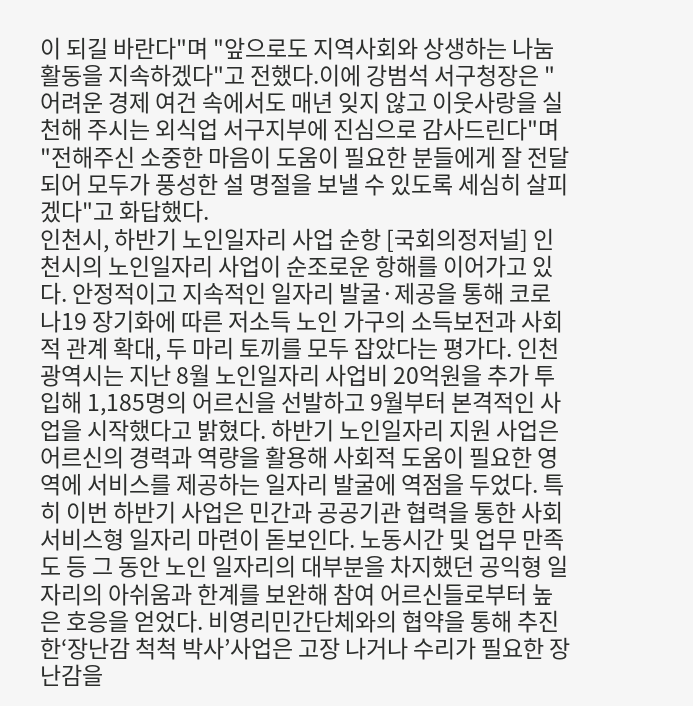이 되길 바란다"며 "앞으로도 지역사회와 상생하는 나눔활동을 지속하겠다"고 전했다.이에 강범석 서구청장은 "어려운 경제 여건 속에서도 매년 잊지 않고 이웃사랑을 실천해 주시는 외식업 서구지부에 진심으로 감사드린다"며 "전해주신 소중한 마음이 도움이 필요한 분들에게 잘 전달되어 모두가 풍성한 설 명절을 보낼 수 있도록 세심히 살피겠다"고 화답했다.
인천시, 하반기 노인일자리 사업 순항 [국회의정저널] 인천시의 노인일자리 사업이 순조로운 항해를 이어가고 있다. 안정적이고 지속적인 일자리 발굴·제공을 통해 코로나19 장기화에 따른 저소득 노인 가구의 소득보전과 사회적 관계 확대, 두 마리 토끼를 모두 잡았다는 평가다. 인천광역시는 지난 8월 노인일자리 사업비 20억원을 추가 투입해 1,185명의 어르신을 선발하고 9월부터 본격적인 사업을 시작했다고 밝혔다. 하반기 노인일자리 지원 사업은 어르신의 경력과 역량을 활용해 사회적 도움이 필요한 영역에 서비스를 제공하는 일자리 발굴에 역점을 두었다. 특히 이번 하반기 사업은 민간과 공공기관 협력을 통한 사회서비스형 일자리 마련이 돋보인다. 노동시간 및 업무 만족도 등 그 동안 노인 일자리의 대부분을 차지했던 공익형 일자리의 아쉬움과 한계를 보완해 참여 어르신들로부터 높은 호응을 얻었다. 비영리민간단체와의 협약을 통해 추진한‘장난감 척척 박사’사업은 고장 나거나 수리가 필요한 장난감을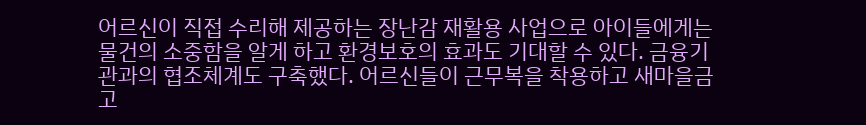어르신이 직접 수리해 제공하는 장난감 재활용 사업으로 아이들에게는 물건의 소중함을 알게 하고 환경보호의 효과도 기대할 수 있다. 금융기관과의 협조체계도 구축했다. 어르신들이 근무복을 착용하고 새마을금고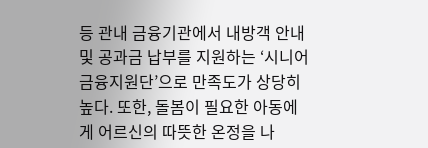등 관내 금융기관에서 내방객 안내 및 공과금 납부를 지원하는 ‘시니어금융지원단’으로 만족도가 상당히 높다. 또한, 돌봄이 필요한 아동에게 어르신의 따뜻한 온정을 나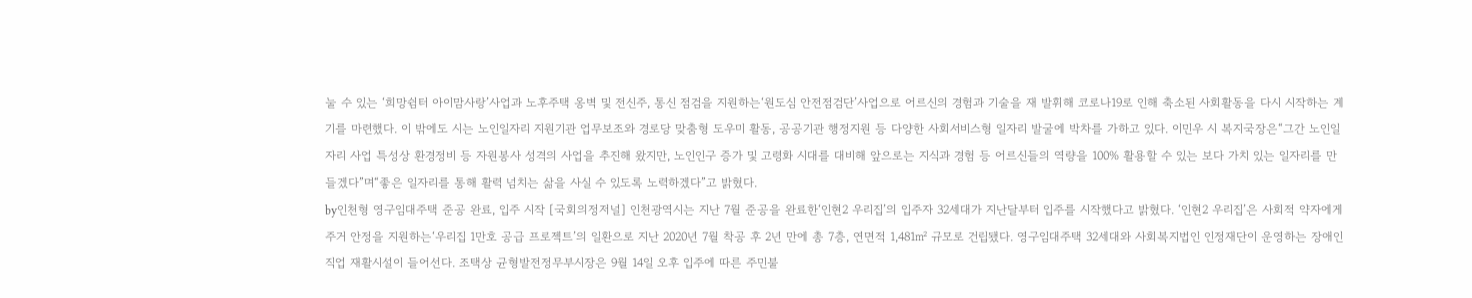눌 수 있는 ‘희망쉼터 아이맘사랑’사업과 노후주택 옹벽 및 전신주, 통신 점검을 지원하는‘원도심 안전점검단’사업으로 어르신의 경험과 기술을 재 발휘해 코로나19로 인해 축소된 사회활동을 다시 시작하는 계기를 마련했다. 이 밖에도 시는 노인일자리 지원기관 업무보조와 경로당 맞춤형 도우미 활동, 공공기관 행정지원 등 다양한 사회서비스형 일자리 발굴에 박차를 가하고 있다. 이민우 시 복지국장은“그간 노인일자리 사업 특성상 환경정비 등 자원봉사 성격의 사업을 추진해 왔지만, 노인인구 증가 및 고령화 시대를 대비해 앞으로는 지식과 경험 등 어르신들의 역량을 100% 활용할 수 있는 보다 가치 있는 일자리를 만들겠다”며“좋은 일자리를 통해 활력 넘치는 삶을 사실 수 있도록 노력하겠다”고 밝혔다.
by인천형 영구임대주택 준공 완료, 입주 시작 [국회의정저널] 인천광역시는 지난 7월 준공을 완료한‘인현2 우리집’의 입주자 32세대가 지난달부터 입주를 시작했다고 밝혔다. ‘인현2 우리집’은 사회적 약자에게 주거 안정을 지원하는‘우리집 1만호 공급 프로젝트’의 일환으로 지난 2020년 7월 착공 후 2년 만에 총 7층, 연면적 1,481㎡ 규모로 건립됐다. 영구임대주택 32세대와 사회복지법인 인정재단이 운영하는 장애인 직업 재활시설이 들어선다. 조택상 균형발전정무부시장은 9월 14일 오후 입주에 따른 주민불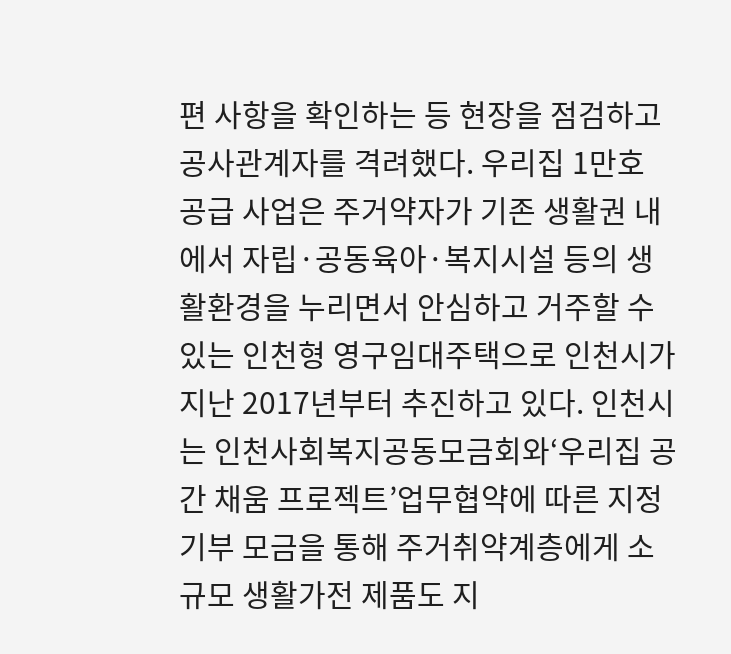편 사항을 확인하는 등 현장을 점검하고 공사관계자를 격려했다. 우리집 1만호 공급 사업은 주거약자가 기존 생활권 내에서 자립·공동육아·복지시설 등의 생활환경을 누리면서 안심하고 거주할 수 있는 인천형 영구임대주택으로 인천시가 지난 2017년부터 추진하고 있다. 인천시는 인천사회복지공동모금회와‘우리집 공간 채움 프로젝트’업무협약에 따른 지정기부 모금을 통해 주거취약계층에게 소규모 생활가전 제품도 지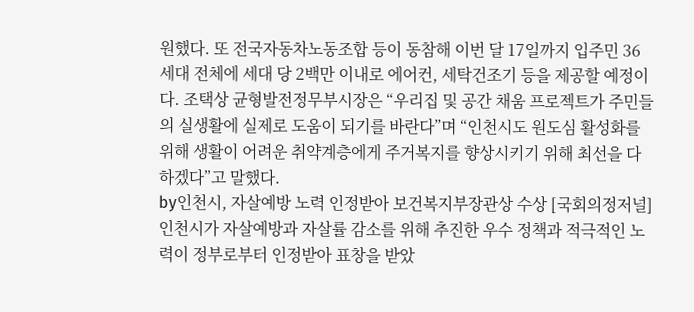원했다. 또 전국자동차노동조합 등이 동참해 이번 달 17일까지 입주민 36세대 전체에 세대 당 2백만 이내로 에어컨, 세탁건조기 등을 제공할 예정이다. 조택상 균형발전정무부시장은 “우리집 및 공간 채움 프로젝트가 주민들의 실생활에 실제로 도움이 되기를 바란다”며 “인천시도 원도심 활성화를 위해 생활이 어려운 취약계층에게 주거복지를 향상시키기 위해 최선을 다 하겠다”고 말했다.
by인천시, 자살예방 노력 인정받아 보건복지부장관상 수상 [국회의정저널] 인천시가 자살예방과 자살률 감소를 위해 추진한 우수 정책과 적극적인 노력이 정부로부터 인정받아 표창을 받았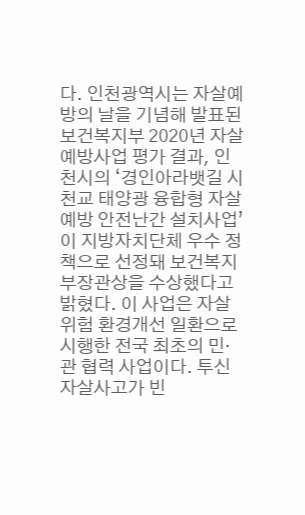다. 인천광역시는 자살예방의 날을 기념해 발표된 보건복지부 2020년 자살예방사업 평가 결과, 인천시의 ‘경인아라뱃길 시천교 태양광 융합형 자살예방 안전난간 설치사업’이 지방자치단체 우수 정책으로 선정돼 보건복지부장관상을 수상했다고 밝혔다. 이 사업은 자살위험 환경개선 일환으로 시행한 전국 최초의 민·관 협력 사업이다. 투신 자살사고가 빈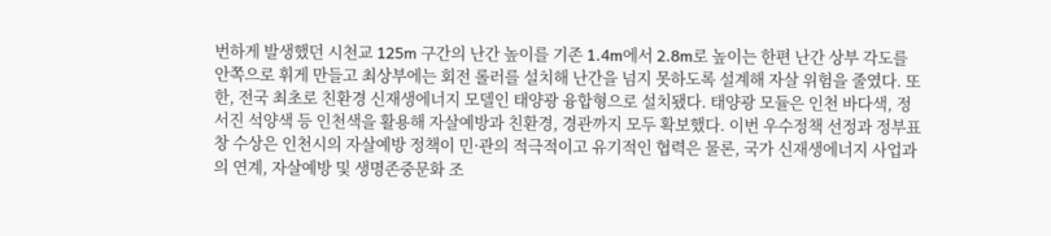번하게 발생했던 시천교 125m 구간의 난간 높이를 기존 1.4m에서 2.8m로 높이는 한편 난간 상부 각도를 안쪽으로 휘게 만들고 최상부에는 회전 롤러를 설치해 난간을 넘지 못하도록 설계해 자살 위험을 줄였다. 또한, 전국 최초로 친환경 신재생에너지 모델인 태양광 융합형으로 설치됐다. 태양광 모듈은 인천 바다색, 정서진 석양색 등 인천색을 활용해 자살예방과 친환경, 경관까지 모두 확보했다. 이번 우수정책 선정과 정부표창 수상은 인천시의 자살예방 정책이 민·관의 적극적이고 유기적인 협력은 물론, 국가 신재생에너지 사업과의 연계, 자살예방 및 생명존중문화 조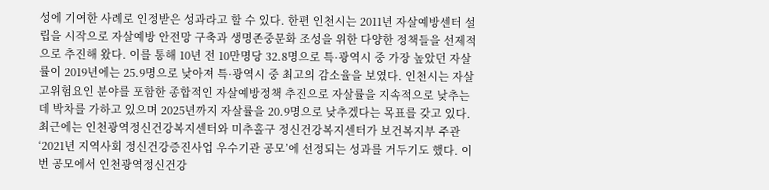성에 기여한 사례로 인정받은 성과라고 할 수 있다. 한편 인천시는 2011년 자살예방센터 설립을 시작으로 자살예방 안전망 구축과 생명존중문화 조성을 위한 다양한 정책들을 선제적으로 추진해 왔다. 이를 통해 10년 전 10만명당 32.8명으로 특·광역시 중 가장 높았던 자살률이 2019년에는 25.9명으로 낮아져 특·광역시 중 최고의 감소율을 보였다. 인천시는 자살 고위험요인 분야를 포함한 종합적인 자살예방정책 추진으로 자살률을 지속적으로 낮추는데 박차를 가하고 있으며 2025년까지 자살률을 20.9명으로 낮추겠다는 목표를 갖고 있다. 최근에는 인천광역정신건강복지센터와 미추홀구 정신건강복지센터가 보건복지부 주관 ‘2021년 지역사회 정신건강증진사업 우수기관 공모’에 선정되는 성과를 거두기도 했다. 이번 공모에서 인천광역정신건강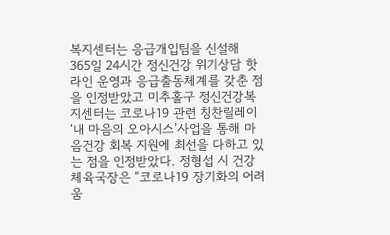복지센터는 응급개입팀을 신설해 365일 24시간 정신건강 위기상담 핫라인 운영과 응급출동체계를 갖춘 점을 인정받았고 미추홀구 정신건강복지센터는 코로나19 관련 칭찬릴레이 ‘내 마음의 오아시스’사업을 통해 마음건강 회복 지원에 최선을 다하고 있는 점을 인정받았다. 정형섭 시 건강체육국장은 “코로나19 장기화의 어려움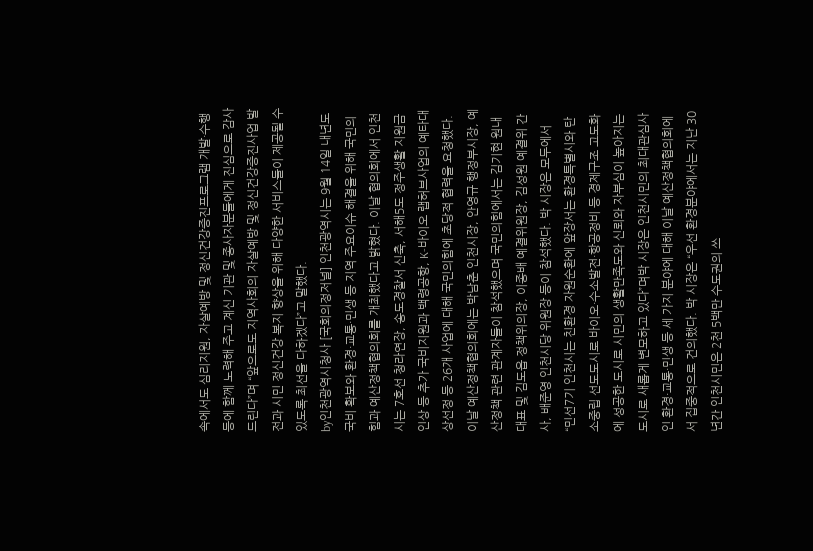속에서도 심리지원, 자살예방 및 정신건강증진프로그램 개발·수행 등에 함께 노력해 주고 계신 기관 및 종사자분들에게 진심으로 감사드린다”며 “앞으로도 지역사회의 자살예방 및 정신건강증진사업 발전과 시민 정신건강 복지 향상을 위해 다양한 서비스들이 제공될 수 있도록 최선을 다하겠다”고 말했다.
by인천광역시청사 [국회의정저널] 인천광역시는 9월 14일 내년도 국비 확보와 환경·교통·민생 등 지역 주요이슈 해결을 위해 국민의힘과 예산정책협의회를 개최했다고 밝혔다. 이날 협의회에서 인천시는 7호선 청라연장, 송도경찰서 신축, 서해5도 정주생활 지원금 인상 등 추가 국비지원과 백령공항, K-바이오 랩허브사업의 예타대상선정 등 26개 사업에 대해 국민의힘에 초당적 협력을 요청했다. 이날 예산정책협의회에는 박남춘 인천시장, 안영규 행정부시장, 예산정책 관련 관계자들이 참석했으며 국민의힘에서는 김기현 원내대표 및 김도읍 정책위의장, 이종배 예결위원장, 김성원 예결위 간사, 배준영 인천시당 위원장 등이 참석했다. 박 시장은 모두에서 “민선7기 인천시는 친환경 자원순환에 앞장서는 환경특별시와 탄소중립 선도도시로 바이오·수소발전·항공정비 등 경제구조 고도화에 성공한 도시로 시민의 생활만족도와 신뢰와 자부심이 높아지는 도시로 새롭게 변모하고 있다”며박 시장은 인천시민의 최대관심사인 환경·교통·민생 등 세 가지 분야에 대해 이날 예산정책협의회에서 집중적으로 건의했다. 박 시장은 “우선 환경분야에서는 지난 30년간 인천시민은 2천 5백만 수도권의 쓰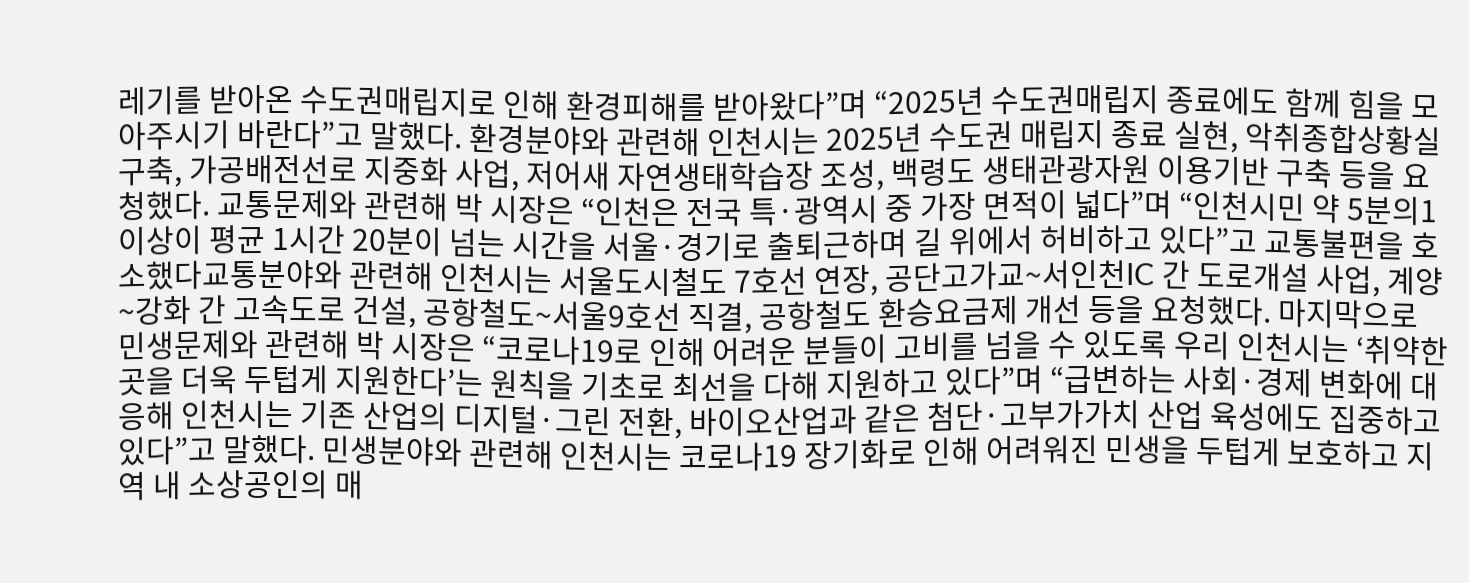레기를 받아온 수도권매립지로 인해 환경피해를 받아왔다”며 “2025년 수도권매립지 종료에도 함께 힘을 모아주시기 바란다”고 말했다. 환경분야와 관련해 인천시는 2025년 수도권 매립지 종료 실현, 악취종합상황실 구축, 가공배전선로 지중화 사업, 저어새 자연생태학습장 조성, 백령도 생태관광자원 이용기반 구축 등을 요청했다. 교통문제와 관련해 박 시장은 “인천은 전국 특·광역시 중 가장 면적이 넓다”며 “인천시민 약 5분의1 이상이 평균 1시간 20분이 넘는 시간을 서울·경기로 출퇴근하며 길 위에서 허비하고 있다”고 교통불편을 호소했다교통분야와 관련해 인천시는 서울도시철도 7호선 연장, 공단고가교~서인천IC 간 도로개설 사업, 계양~강화 간 고속도로 건설, 공항철도~서울9호선 직결, 공항철도 환승요금제 개선 등을 요청했다. 마지막으로 민생문제와 관련해 박 시장은 “코로나19로 인해 어려운 분들이 고비를 넘을 수 있도록 우리 인천시는 ‘취약한 곳을 더욱 두텁게 지원한다’는 원칙을 기초로 최선을 다해 지원하고 있다”며 “급변하는 사회·경제 변화에 대응해 인천시는 기존 산업의 디지털·그린 전환, 바이오산업과 같은 첨단·고부가가치 산업 육성에도 집중하고 있다”고 말했다. 민생분야와 관련해 인천시는 코로나19 장기화로 인해 어려워진 민생을 두텁게 보호하고 지역 내 소상공인의 매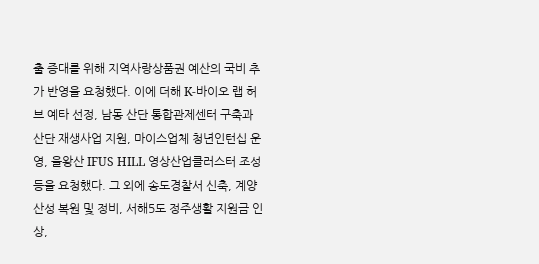출 증대를 위해 지역사랑상품권 예산의 국비 추가 반영을 요청했다. 이에 더해 K-바이오 랩 허브 예타 선정, 남동 산단 통합관제센터 구축과 산단 재생사업 지원, 마이스업체 청년인턴십 운영, 을왕산 IFUS HILL 영상산업클러스터 조성 등을 요청했다. 그 외에 송도경찰서 신축, 계양산성 복원 및 정비, 서해5도 정주생활 지원금 인상,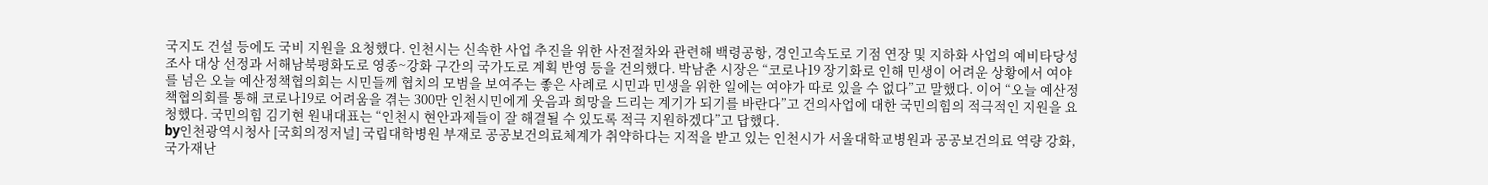국지도 건설 등에도 국비 지원을 요청했다. 인천시는 신속한 사업 추진을 위한 사전절차와 관련해 백령공항, 경인고속도로 기점 연장 및 지하화 사업의 예비타당성조사 대상 선정과 서해남북평화도로 영종~강화 구간의 국가도로 계획 반영 등을 건의했다. 박남춘 시장은 “코로나19 장기화로 인해 민생이 어려운 상황에서 여야를 넘은 오늘 예산정책협의회는 시민들께 협치의 모범을 보여주는 좋은 사례로 시민과 민생을 위한 일에는 여야가 따로 있을 수 없다”고 말했다. 이어 “오늘 예산정책협의회를 통해 코로나19로 어려움을 겪는 300만 인천시민에게 웃음과 희망을 드리는 계기가 되기를 바란다”고 건의사업에 대한 국민의힘의 적극적인 지원을 요청했다. 국민의힘 김기현 원내대표는 “인천시 현안과제들이 잘 해결될 수 있도록 적극 지원하겠다”고 답했다.
by인천광역시청사 [국회의정저널] 국립대학병원 부재로 공공보건의료체계가 취약하다는 지적을 받고 있는 인천시가 서울대학교병원과 공공보건의료 역량 강화, 국가재난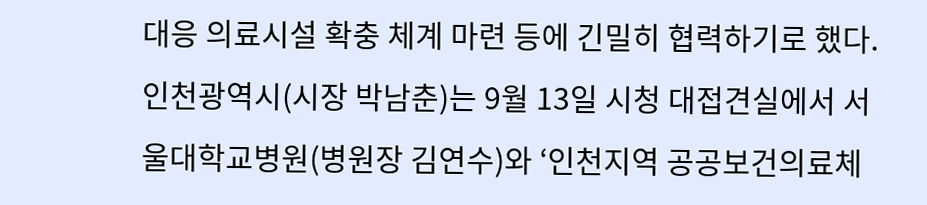대응 의료시설 확충 체계 마련 등에 긴밀히 협력하기로 했다. 인천광역시(시장 박남춘)는 9월 13일 시청 대접견실에서 서울대학교병원(병원장 김연수)와 ‘인천지역 공공보건의료체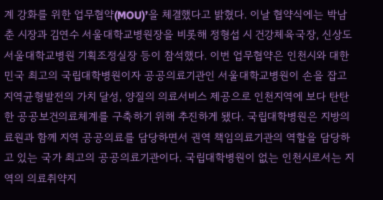계 강화를 위한 업무협약(MOU)’을 체결했다고 밝혔다. 이날 협약식에는 박남춘 시장과 김연수 서울대학교병원장을 비롯해 정형섭 시 건강체육국장, 신상도 서울대학교병원 기획조정실장 등이 참석했다. 이번 업무협약은 인천시와 대한민국 최고의 국립대학병원이자 공공의료기관인 서울대학교병원이 손을 잡고 지역균형발전의 가치 달성, 양질의 의료서비스 제공으로 인천지역에 보다 탄탄한 공공보건의료체계를 구축하기 위해 추진하게 됐다. 국립대학병원은 지방의료원과 함께 지역 공공의료를 담당하면서 권역 책임의료기관의 역할을 담당하고 있는 국가 최고의 공공의료기관이다. 국립대학병원이 없는 인천시로서는 지역의 의료취약지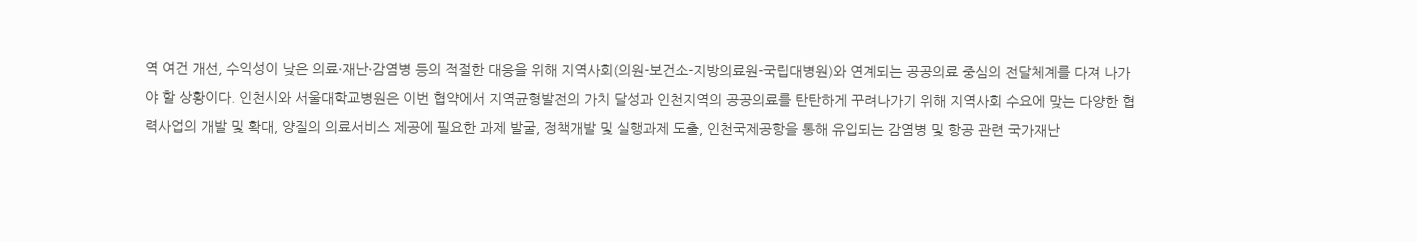역 여건 개선, 수익성이 낮은 의료·재난·감염병 등의 적절한 대응을 위해 지역사회(의원-보건소-지방의료원-국립대병원)와 연계되는 공공의료 중심의 전달체계를 다져 나가야 할 상황이다. 인천시와 서울대학교병원은 이번 협약에서 지역균형발전의 가치 달성과 인천지역의 공공의료를 탄탄하게 꾸려나가기 위해 지역사회 수요에 맞는 다양한 협력사업의 개발 및 확대, 양질의 의료서비스 제공에 필요한 과제 발굴, 정책개발 및 실행과제 도출, 인천국제공항을 통해 유입되는 감염병 및 항공 관련 국가재난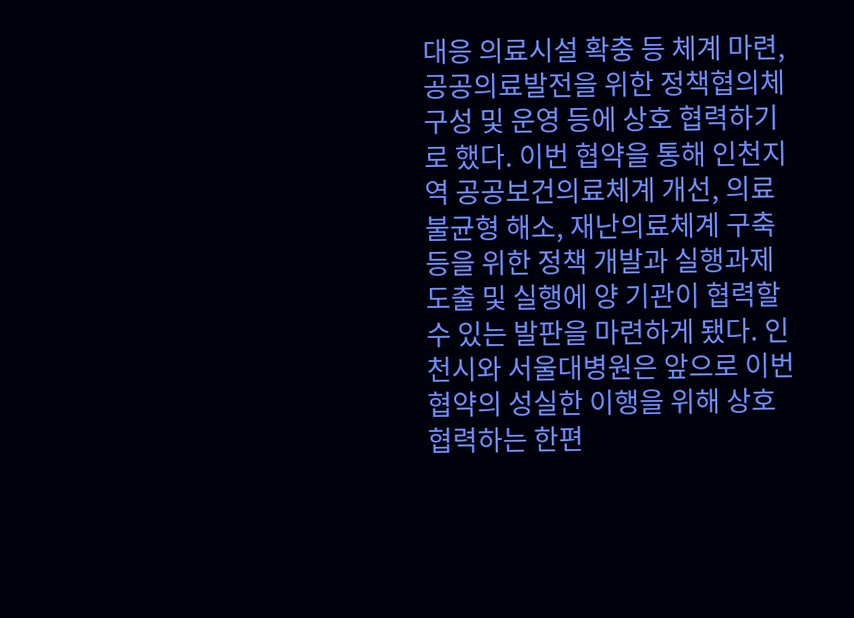대응 의료시설 확충 등 체계 마련, 공공의료발전을 위한 정책협의체 구성 및 운영 등에 상호 협력하기로 했다. 이번 협약을 통해 인천지역 공공보건의료체계 개선, 의료 불균형 해소, 재난의료체계 구축 등을 위한 정책 개발과 실행과제 도출 및 실행에 양 기관이 협력할 수 있는 발판을 마련하게 됐다. 인천시와 서울대병원은 앞으로 이번 협약의 성실한 이행을 위해 상호 협력하는 한편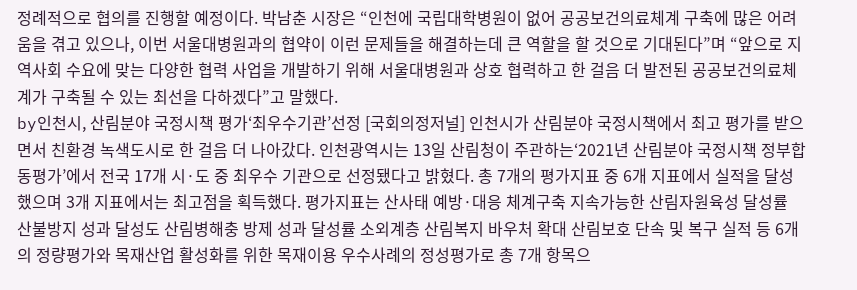정례적으로 협의를 진행할 예정이다. 박남춘 시장은 “인천에 국립대학병원이 없어 공공보건의료체계 구축에 많은 어려움을 겪고 있으나, 이번 서울대병원과의 협약이 이런 문제들을 해결하는데 큰 역할을 할 것으로 기대된다”며 “앞으로 지역사회 수요에 맞는 다양한 협력 사업을 개발하기 위해 서울대병원과 상호 협력하고 한 걸음 더 발전된 공공보건의료체계가 구축될 수 있는 최선을 다하겠다”고 말했다.
by인천시, 산림분야 국정시책 평가‘최우수기관’선정 [국회의정저널] 인천시가 산림분야 국정시책에서 최고 평가를 받으면서 친환경 녹색도시로 한 걸음 더 나아갔다. 인천광역시는 13일 산림청이 주관하는‘2021년 산림분야 국정시책 정부합동평가’에서 전국 17개 시·도 중 최우수 기관으로 선정됐다고 밝혔다. 총 7개의 평가지표 중 6개 지표에서 실적을 달성했으며 3개 지표에서는 최고점을 획득했다. 평가지표는 산사태 예방·대응 체계구축 지속가능한 산림자원육성 달성률 산불방지 성과 달성도 산림병해충 방제 성과 달성률 소외계층 산림복지 바우처 확대 산림보호 단속 및 복구 실적 등 6개의 정량평가와 목재산업 활성화를 위한 목재이용 우수사례의 정성평가로 총 7개 항목으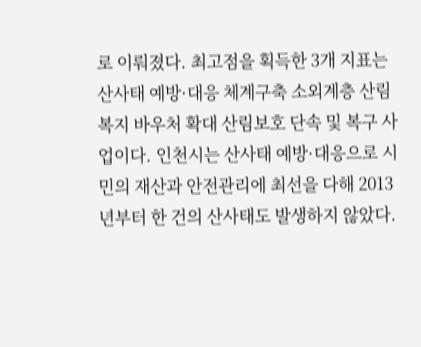로 이뤄졌다. 최고점을 획득한 3개 지표는 산사태 예방·대응 체계구축 소외계층 산림복지 바우처 확대 산림보호 단속 및 복구 사업이다. 인천시는 산사태 예방·대응으로 시민의 재산과 안전관리에 최선을 다해 2013년부터 한 건의 산사태도 발생하지 않았다.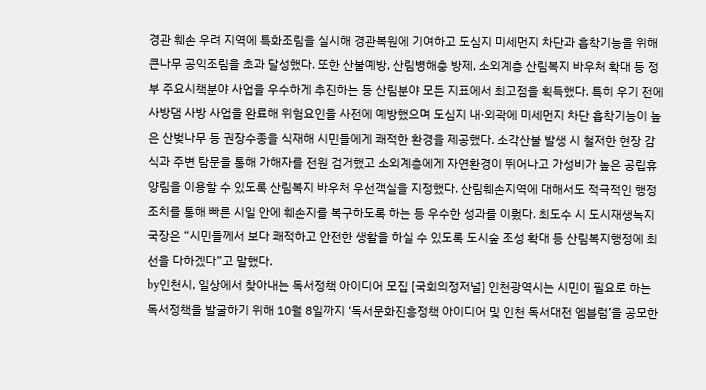경관 훼손 우려 지역에 특화조림을 실시해 경관복원에 기여하고 도심지 미세먼지 차단과 흡착기능을 위해 큰나무 공익조림을 초과 달성했다. 또한 산불예방, 산림병해충 방제, 소외계층 산림복지 바우처 확대 등 정부 주요시책분야 사업을 우수하게 추진하는 등 산림분야 모든 지표에서 최고점을 획득했다. 특히 우기 전에 사방댐 사방 사업을 완료해 위험요인을 사전에 예방했으며 도심지 내·외곽에 미세먼지 차단 흡착기능이 높은 산벚나무 등 권장수종을 식재해 시민들에게 쾌적한 환경을 제공했다. 소각산불 발생 시 철저한 현장 감식과 주변 탐문을 통해 가해자를 전원 검거했고 소외계층에게 자연환경이 뛰어나고 가성비가 높은 공립휴양림을 이용할 수 있도록 산림복지 바우처 우선객실을 지정했다. 산림훼손지역에 대해서도 적극적인 행정 조치를 통해 빠른 시일 안에 훼손지를 복구하도록 하는 등 우수한 성과를 이뤘다. 최도수 시 도시재생녹지국장은 “시민들께서 보다 쾌적하고 안전한 생활을 하실 수 있도록 도시숲 조성 확대 등 산림복지행정에 최선을 다하겠다”고 말했다.
by인천시, 일상에서 찾아내는 독서정책 아이디어 모집 [국회의정저널] 인천광역시는 시민이 필요로 하는 독서정책을 발굴하기 위해 10월 8일까지 ‘독서문화진흥정책 아이디어 및 인천 독서대전 엠블럼’을 공모한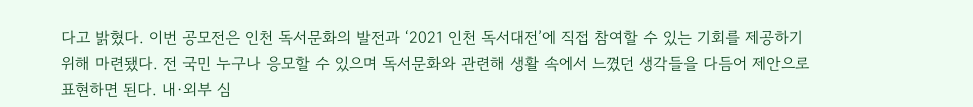다고 밝혔다. 이번 공모전은 인천 독서문화의 발전과 ‘2021 인천 독서대전’에 직접 참여할 수 있는 기회를 제공하기 위해 마련됐다. 전 국민 누구나 응모할 수 있으며 독서문화와 관련해 생활 속에서 느꼈던 생각들을 다듬어 제안으로 표현하면 된다. 내·외부 심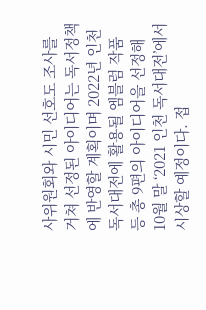사위원회와 시민 선호도 조사를 거쳐 선정된 아이디어는 독서정책에 반영할 계획이며 2022년 인천 독서대전에 활용될 엠블럼 작품 등 총 9편의 아이디어을 선정해 10월 말 ‘2021 인천 독서대전’에서 시상할 예정이다. 접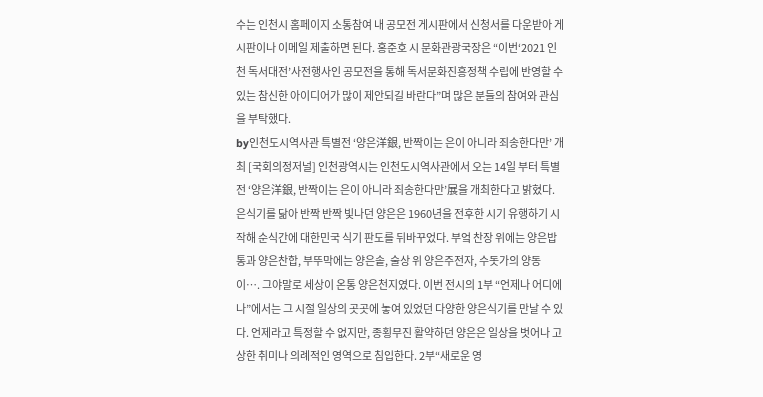수는 인천시 홈페이지 소통참여 내 공모전 게시판에서 신청서를 다운받아 게시판이나 이메일 제출하면 된다. 홍준호 시 문화관광국장은 “이번‘2021 인천 독서대전’사전행사인 공모전을 통해 독서문화진흥정책 수립에 반영할 수 있는 참신한 아이디어가 많이 제안되길 바란다”며 많은 분들의 참여와 관심을 부탁했다.
by인천도시역사관 특별전 ‘양은洋銀, 반짝이는 은이 아니라 죄송한다만’ 개최 [국회의정저널] 인천광역시는 인천도시역사관에서 오는 14일 부터 특별전 ‘양은洋銀, 반짝이는 은이 아니라 죄송한다만’展을 개최한다고 밝혔다. 은식기를 닮아 반짝 반짝 빛나던 양은은 1960년을 전후한 시기 유행하기 시작해 순식간에 대한민국 식기 판도를 뒤바꾸었다. 부엌 찬장 위에는 양은밥통과 양은찬합, 부뚜막에는 양은솥, 술상 위 양은주전자, 수돗가의 양동이…. 그야말로 세상이 온통 양은천지였다. 이번 전시의 1부 “언제나 어디에나”에서는 그 시절 일상의 곳곳에 놓여 있었던 다양한 양은식기를 만날 수 있다. 언제라고 특정할 수 없지만, 종횡무진 활약하던 양은은 일상을 벗어나 고상한 취미나 의례적인 영역으로 침입한다. 2부“새로운 영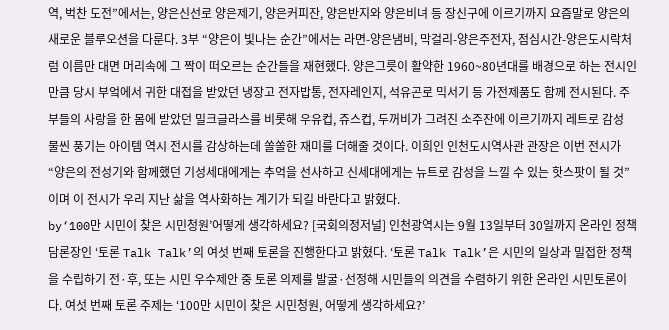역, 벅찬 도전”에서는, 양은신선로 양은제기, 양은커피잔, 양은반지와 양은비녀 등 장신구에 이르기까지 요즘말로 양은의 새로운 블루오션을 다룬다. 3부 “양은이 빛나는 순간”에서는 라면-양은냄비, 막걸리-양은주전자, 점심시간-양은도시락처럼 이름만 대면 머리속에 그 짝이 떠오르는 순간들을 재현했다. 양은그릇이 활약한 1960~80년대를 배경으로 하는 전시인 만큼 당시 부엌에서 귀한 대접을 받았던 냉장고 전자밥통, 전자레인지, 석유곤로 믹서기 등 가전제품도 함께 전시된다. 주부들의 사랑을 한 몸에 받았던 밀크글라스를 비롯해 우유컵, 쥬스컵, 두꺼비가 그려진 소주잔에 이르기까지 레트로 감성 물씬 풍기는 아이템 역시 전시를 감상하는데 쏠쏠한 재미를 더해줄 것이다. 이희인 인천도시역사관 관장은 이번 전시가 “양은의 전성기와 함께했던 기성세대에게는 추억을 선사하고 신세대에게는 뉴트로 감성을 느낄 수 있는 핫스팟이 될 것”이며 이 전시가 우리 지난 삶을 역사화하는 계기가 되길 바란다고 밝혔다.
by‘100만 시민이 찾은 시민청원’어떻게 생각하세요? [국회의정저널] 인천광역시는 9월 13일부터 30일까지 온라인 정책담론장인 ‘토론 Talk Talk’의 여섯 번째 토론을 진행한다고 밝혔다. ‘토론 Talk Talk’은 시민의 일상과 밀접한 정책을 수립하기 전·후, 또는 시민 우수제안 중 토론 의제를 발굴·선정해 시민들의 의견을 수렴하기 위한 온라인 시민토론이다. 여섯 번째 토론 주제는 ‘100만 시민이 찾은 시민청원, 어떻게 생각하세요?’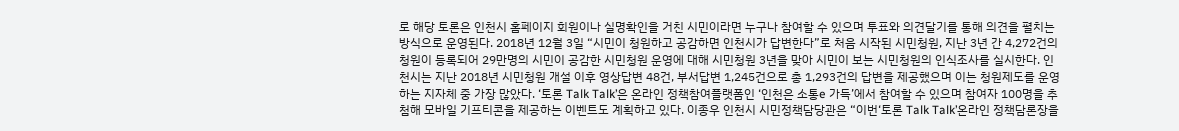로 해당 토론은 인천시 홈페이지 회원이나 실명확인을 거친 시민이라면 누구나 참여할 수 있으며 투표와 의견달기를 통해 의견을 펼치는 방식으로 운영된다. 2018년 12월 3일 “시민이 청원하고 공감하면 인천시가 답변한다”로 처음 시작된 시민청원, 지난 3년 간 4,272건의 청원이 등록되어 29만명의 시민이 공감한 시민청원 운영에 대해 시민청원 3년을 맞아 시민이 보는 시민청원의 인식조사를 실시한다. 인천시는 지난 2018년 시민청원 개설 이후 영상답변 48건, 부서답변 1,245건으로 총 1,293건의 답변을 제공했으며 이는 청원제도를 운영하는 지자체 중 가장 많았다. ‘토론 Talk Talk’은 온라인 정책참여플랫폼인 ‘인천은 소통e 가득’에서 참여할 수 있으며 참여자 100명을 추첨해 모바일 기프티콘을 제공하는 이벤트도 계획하고 있다. 이종우 인천시 시민정책담당관은 “이번‘토론 Talk Talk’온라인 정책담론장을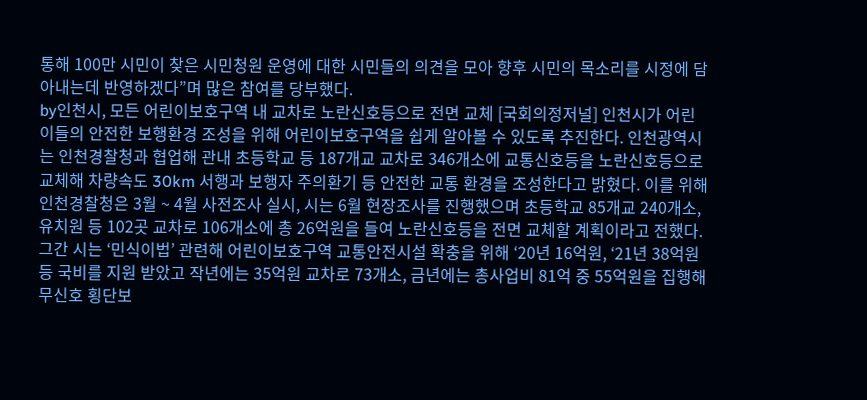통해 100만 시민이 찾은 시민청원 운영에 대한 시민들의 의견을 모아 향후 시민의 목소리를 시정에 담아내는데 반영하겠다”며 많은 참여를 당부했다.
by인천시, 모든 어린이보호구역 내 교차로 노란신호등으로 전면 교체 [국회의정저널] 인천시가 어린이들의 안전한 보행환경 조성을 위해 어린이보호구역을 쉽게 알아볼 수 있도록 추진한다. 인천광역시는 인천경찰청과 협업해 관내 초등학교 등 187개교 교차로 346개소에 교통신호등을 노란신호등으로 교체해 차량속도 30km 서행과 보행자 주의환기 등 안전한 교통 환경을 조성한다고 밝혔다. 이를 위해 인천경찰청은 3월 ~ 4월 사전조사 실시, 시는 6월 현장조사를 진행했으며 초등학교 85개교 240개소, 유치원 등 102곳 교차로 106개소에 총 26억원을 들여 노란신호등을 전면 교체할 계획이라고 전했다. 그간 시는 ‘민식이법’ 관련해 어린이보호구역 교통안전시설 확충을 위해 ‘20년 16억원, ‘21년 38억원 등 국비를 지원 받았고 작년에는 35억원 교차로 73개소, 금년에는 총사업비 81억 중 55억원을 집행해 무신호 횡단보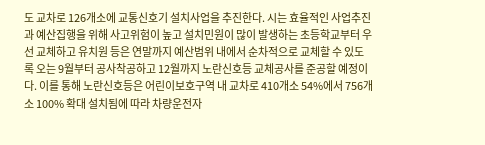도 교차로 126개소에 교통신호기 설치사업을 추진한다. 시는 효율적인 사업추진과 예산집행을 위해 사고위험이 높고 설치민원이 많이 발생하는 초등학교부터 우선 교체하고 유치원 등은 연말까지 예산범위 내에서 순차적으로 교체할 수 있도록 오는 9월부터 공사착공하고 12월까지 노란신호등 교체공사를 준공할 예정이다. 이를 통해 노란신호등은 어린이보호구역 내 교차로 410개소 54%에서 756개소 100% 확대 설치됨에 따라 차량운전자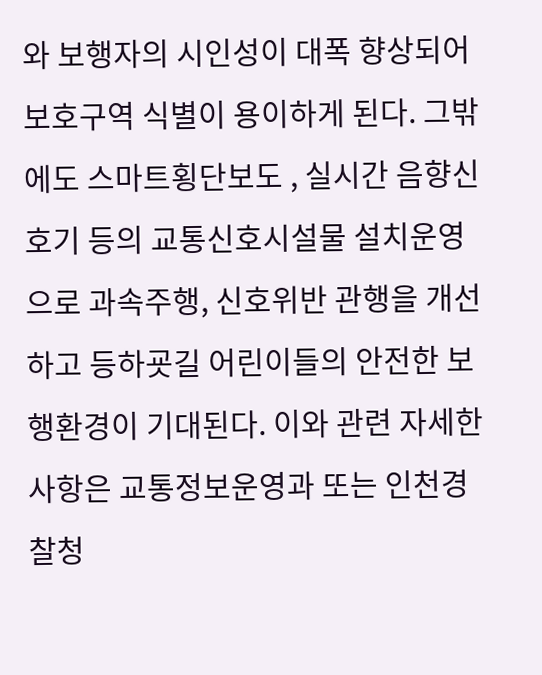와 보행자의 시인성이 대폭 향상되어 보호구역 식별이 용이하게 된다. 그밖에도 스마트횡단보도 , 실시간 음향신호기 등의 교통신호시설물 설치운영으로 과속주행, 신호위반 관행을 개선하고 등하굣길 어린이들의 안전한 보행환경이 기대된다. 이와 관련 자세한 사항은 교통정보운영과 또는 인천경찰청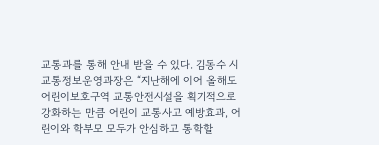교통과를 통해 안내 받을 수 있다. 김동수 시 교통정보운영과장은 “지난해에 이어 올해도 어린이보호구역 교통안전시설을 획기적으로 강화하는 만큼 어린이 교통사고 예방효과, 어린이와 학부모 모두가 안심하고 통학할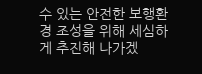수 있는 안전한 보행환경 조성을 위해 세심하게 추진해 나가겠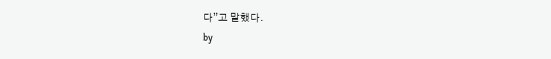다”고 말했다.
by